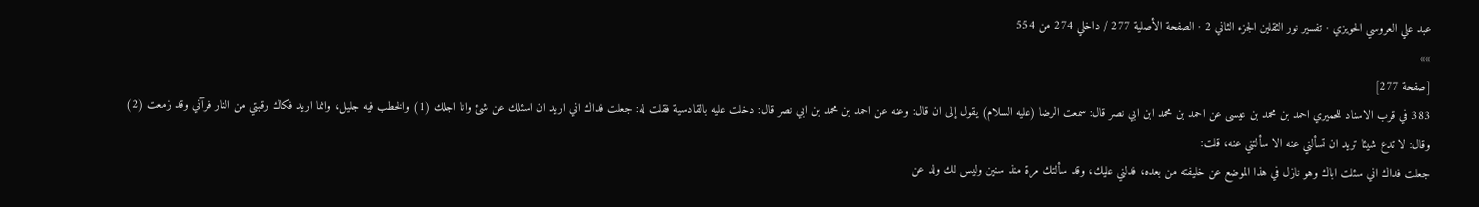عبد علي العروسي الحويزي · تفسير نور الثقلين الجزء الثاني 2 · الصفحة الأصلية 277 / داخلي 274 من 554
»»
[صفحة 277]
383 في قرب الاسناد للحميري احمد بن محمد بن عيسى عن احمد بن محمد ابن ابي نصر قال: سمعت الرضا (عليه السلام) يقول إلى ان قال: وعنه عن احمد بن محمد بن ابي نصر قال: دخلت عليه بالقادسية فقلت له: جعلت فداك اني اريد ان اسئلك عن شئ وانا اجلك (1) والخطب فيه جليل، وانما اريد فكاك رقبتي من النار فرآني وقد زمعت (2) وقال: لا تدع شيئا تريد ان تسألني عنه الا سألتني عنه، قلت:
جعلت فداك اني سئلت اباك وهو نازل في هذا الموضع عن خليفته من بعده، فدلني عليك، وقد سألتك مرة منذ سنين وليس لك ولد عن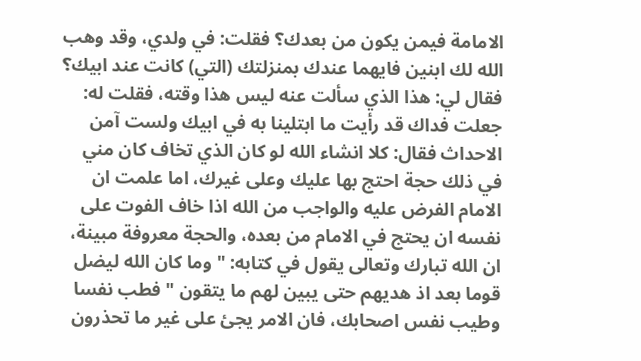الامامة فيمن يكون من بعدك؟ فقلت: في ولدي، وقد وهب الله لك ابنين فايهما عندك بمنزلتك (التي) كانت عند ابيك؟ فقال لي: هذا الذي سألت عنه ليس هذا وقته، فقلت له: جعلت فداك قد رأيت ما ابتلينا به في ابيك ولست آمن الاحداث فقال: كلا انشاء الله لو كان الذي تخاف كان مني في ذلك حجة احتج بها عليك وعلى غيرك، اما علمت ان الامام الفرض عليه والواجب من الله اذا خاف الفوت على نفسه ان يحتج في الامام من بعده، والحجة معروفة مبينة، ان الله تبارك وتعالى يقول في كتابه: " وما كان الله ليضل قوما بعد اذ هديهم حتى يبين لهم ما يتقون " فطب نفسا وطيب نفس اصحابك، فان الامر يجئ على غير ما تحذرون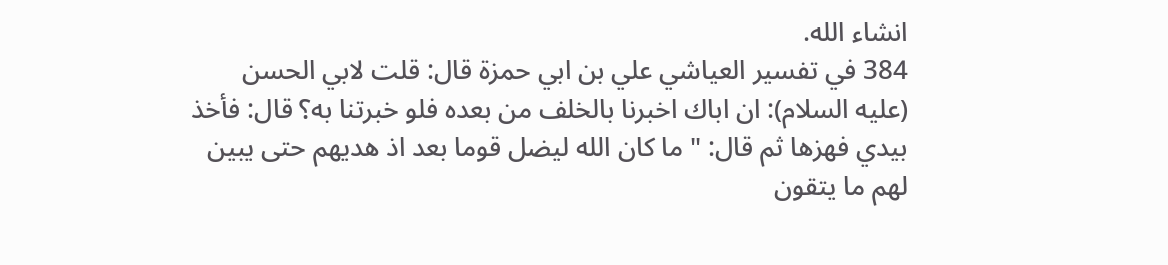انشاء الله.
384 في تفسير العياشي علي بن ابي حمزة قال: قلت لابي الحسن (عليه السلام): ان اباك اخبرنا بالخلف من بعده فلو خبرتنا به؟ قال: فأخذ بيدي فهزها ثم قال: " ما كان الله ليضل قوما بعد اذ هديهم حتى يبين لهم ما يتقون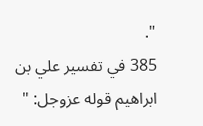".
385 في تفسير علي بن ابراهيم قوله عزوجل: "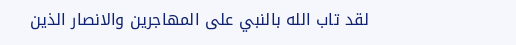لقد تاب الله بالنبي على المهاجرين والانصار الذين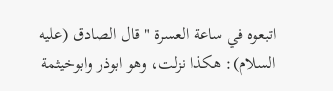اتبعوه في ساعة العسرة " قال الصادق (عليه السلام): هكذا نزلت، وهو ابوذر وابوخيثمة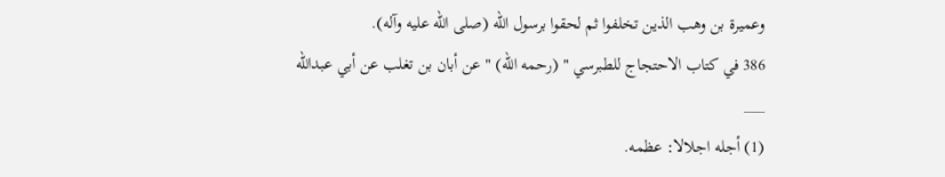وعميرة بن وهب الذين تخلفوا ثم لحقوا برسول الله (صلى الله عليه وآله).
386 في كتاب الاحتجاج للطبرسي " (رحمه الله) " عن أبان بن تغلب عن أبي عبدالله
___
(1) أجله اجلالا: عظمه.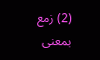(2) زمع بمعنى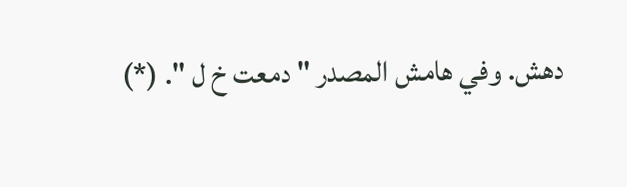دهش. وفي هامش المصدر " دمعت خ ل ". (*)